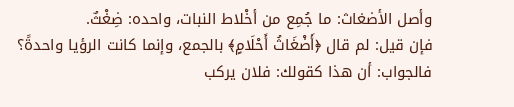وأصل الأضغاث: ما جُمِع من أخْلاط النبات، واحده: ضِغْثٌ.
فإن قيل: لم قال ﴿أَضْغَاثُ أَحْلَامٍ﴾ بالجمع، وإنما كانت الرؤيا واحدةً؟
فالجواب: أن هذا كقولك: فلان يركب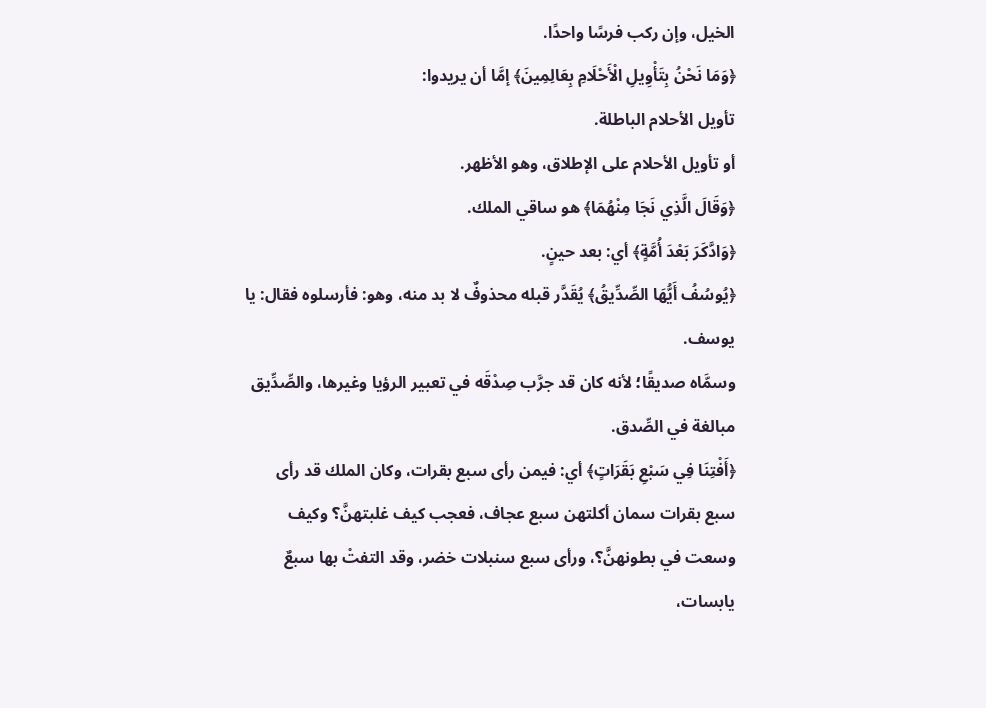الخيل، وإن ركب فرسًا واحدًا.
﴿وَمَا نَحْنُ بِتَأْوِيلِ الْأَحْلَامِ بِعَالِمِينَ﴾ إمَّا أن يريدوا:
تأويل الأحلام الباطلة.
أو تأويل الأحلام على الإطلاق، وهو الأظهر.
﴿وَقَالَ الَّذِي نَجَا مِنْهُمَا﴾ هو ساقي الملك.
﴿وَادَّكَرَ بَعْدَ أُمَّةٍ﴾ أي: بعد حينٍ.
﴿يُوسُفُ أَيُّهَا الصِّدِّيقُ﴾ يُقَدَّر قبله محذوفٌ لا بد منه، وهو: فأرسلوه فقال: يا يوسف.
وسمَّاه صديقًا؛ لأنه كان قد جرَّب صِدْقَه في تعبير الرؤيا وغيرها، والصِّدِّيق مبالغة في الصِّدق.
﴿أَفْتِنَا فِي سَبْعِ بَقَرَاتٍ﴾ أي: فيمن رأى سبع بقرات، وكان الملك قد رأى سبع بقرات سمان أكلتهن سبع عجاف، فعجب كيف غلبتهنَّ؟ وكيف وسعت في بطونهنَّ؟، ورأى سبع سنبلات خضر، وقد التفتْ بها سبعٌ يابسات،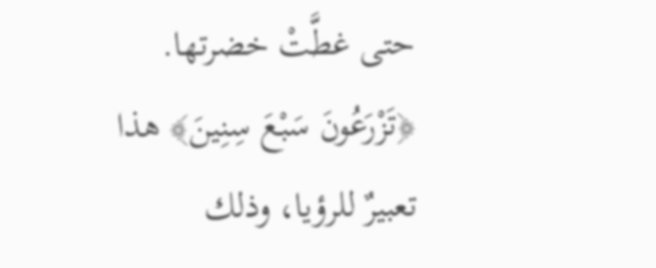حتى غطَّتْ خضرتها.
﴿تَزْرَعُونَ سَبْعَ سِنِينَ﴾ هذا تعبيرٌ للرؤيا، وذلك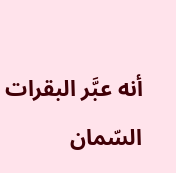أنه عبَّر البقرات السّمان